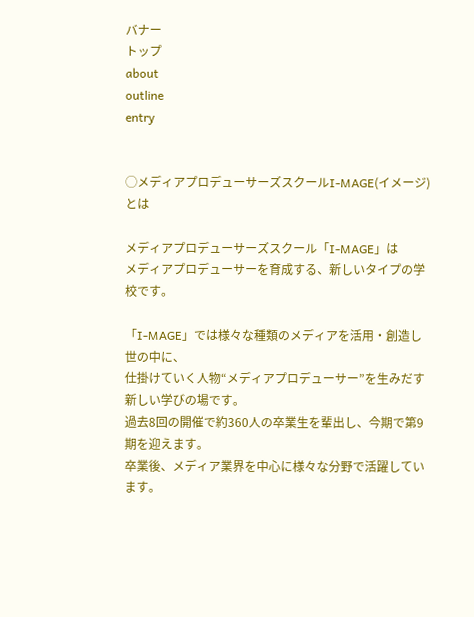バナー
トップ
about
outline
entry


◯メディアプロデューサーズスクールI-MAGE(イメージ)とは

メディアプロデューサーズスクール「I-MAGE」は
メディアプロデューサーを育成する、新しいタイプの学校です。

「I-MAGE」では様々な種類のメディアを活用・創造し世の中に、
仕掛けていく人物“メディアプロデューサー”を生みだす新しい学びの場です。
過去8回の開催で約360人の卒業生を輩出し、今期で第9期を迎えます。
卒業後、メディア業界を中心に様々な分野で活躍しています。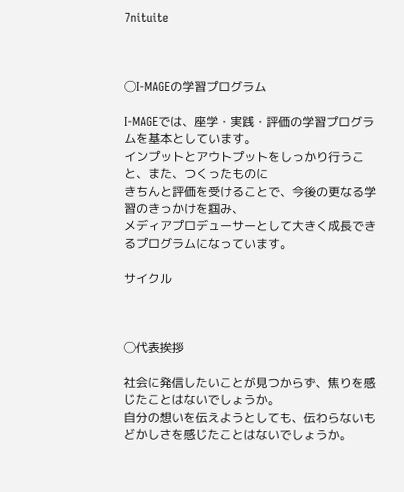7nituite



◯I-MAGEの学習プログラム

I-MAGEでは、座学・実践・評価の学習プログラムを基本としています。
インプットとアウトプットをしっかり行うこと、また、つくったものに
きちんと評価を受けることで、今後の更なる学習のきっかけを掴み、
メディアプロデューサーとして大きく成長できるプログラムになっています。

サイクル



◯代表挨拶

社会に発信したいことが見つからず、焦りを感じたことはないでしょうか。
自分の想いを伝えようとしても、伝わらないもどかしさを感じたことはないでしょうか。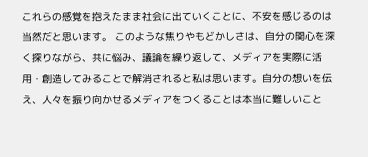これらの感覚を抱えたまま社会に出ていくことに、不安を感じるのは当然だと思います。 このような焦りやもどかしさは、自分の関心を深く探りながら、共に悩み、議論を繰り返して、メディアを実際に活用・創造してみることで解消されると私は思います。自分の想いを伝え、人々を振り向かせるメディアをつくることは本当に難しいこと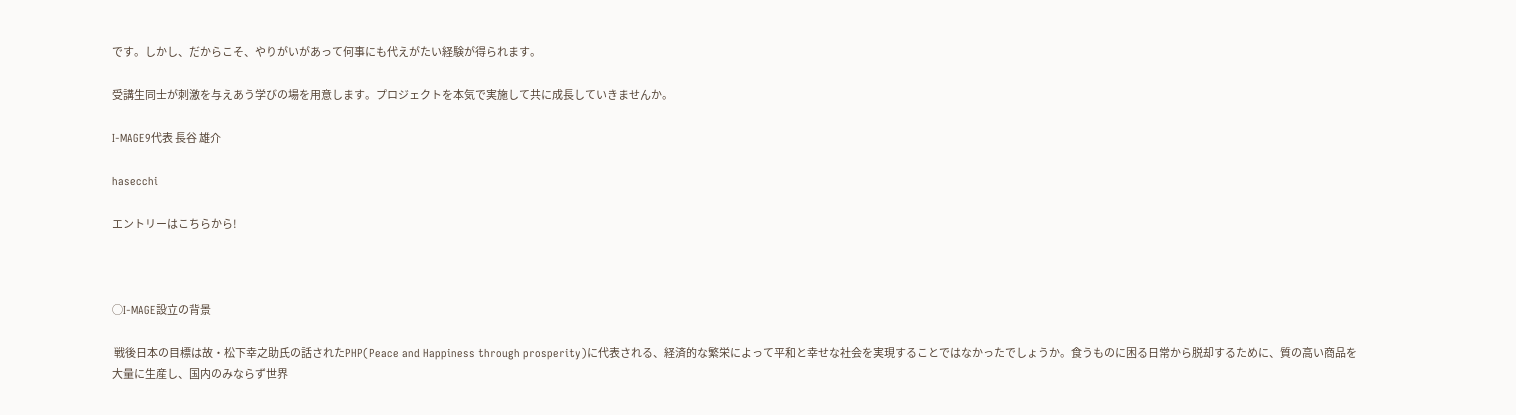です。しかし、だからこそ、やりがいがあって何事にも代えがたい経験が得られます。

受講生同士が刺激を与えあう学びの場を用意します。プロジェクトを本気で実施して共に成長していきませんか。

I-MAGE9代表 長谷 雄介

hasecchi

エントリーはこちらから!



◯I-MAGE設立の背景

 戦後日本の目標は故・松下幸之助氏の話されたPHP(Peace and Happiness through prosperity)に代表される、経済的な繁栄によって平和と幸せな社会を実現することではなかったでしょうか。食うものに困る日常から脱却するために、質の高い商品を大量に生産し、国内のみならず世界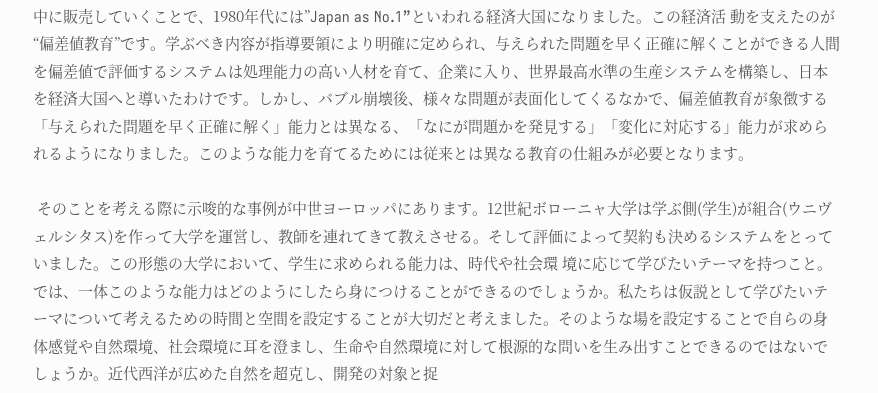中に販売していくことで、1980年代には”Japan as No.1”といわれる経済大国になりました。この経済活 動を支えたのが“偏差値教育”です。学ぶべき内容が指導要領により明確に定められ、与えられた問題を早く正確に解くことができる人間を偏差値で評価するシステムは処理能力の高い人材を育て、企業に入り、世界最高水準の生産システムを構築し、日本を経済大国へと導いたわけです。しかし、バブル崩壊後、様々な問題が表面化してくるなかで、偏差値教育が象徴する「与えられた問題を早く正確に解く」能力とは異なる、「なにが問題かを発見する」「変化に対応する」能力が求められるようになりました。このような能力を育てるためには従来とは異なる教育の仕組みが必要となります。

 そのことを考える際に示唆的な事例が中世ヨーロッパにあります。12世紀ボローニャ大学は学ぶ側(学生)が組合(ウニヴェルシタス)を作って大学を運営し、教師を連れてきて教えさせる。そして評価によって契約も決めるシステムをとっていました。この形態の大学において、学生に求められる能力は、時代や社会環 境に応じて学びたいテーマを持つこと。では、一体このような能力はどのようにしたら身につけることができるのでしょうか。私たちは仮説として学びたいテーマについて考えるための時間と空間を設定することが大切だと考えました。そのような場を設定することで自らの身体感覚や自然環境、社会環境に耳を澄まし、生命や自然環境に対して根源的な問いを生み出すことできるのではないでしょうか。近代西洋が広めた自然を超克し、開発の対象と捉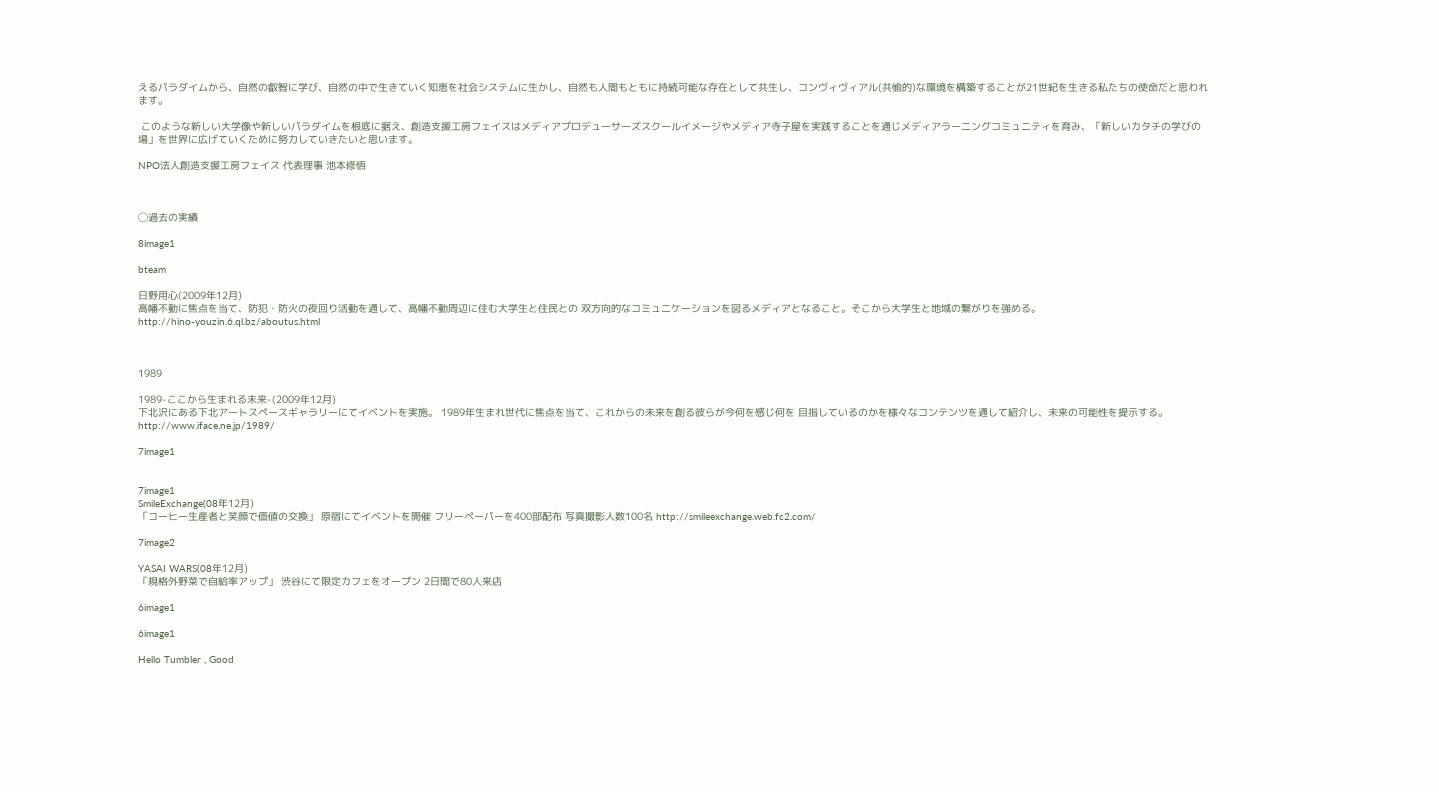えるパラダイムから、自然の叡智に学び、自然の中で生きていく知恵を社会システムに生かし、自然も人間もともに持続可能な存在として共生し、コンヴィヴィアル(共愉的)な環境を構築することが21世紀を生きる私たちの使命だと思われます。

 このような新しい大学像や新しいパラダイムを根底に据え、創造支援工房フェイスはメディアプロデューサーズスクールイメージやメディア寺子屋を実践することを通じメディアラーニングコミュニティを育み、「新しいカタチの学びの場」を世界に広げていくために努力していきたいと思います。

NPO法人創造支援工房フェイス 代表理事 池本修悟



◯過去の実績

8image1

bteam

日野用心(2009年12月)
高幡不動に焦点を当て、防犯・防火の夜回り活動を通して、高幡不動周辺に住む大学生と住民との 双方向的なコミュニケーションを図るメディアとなること。そこから大学生と地域の繋がりを強める。
http://hino-youzin.6.ql.bz/aboutus.html



1989

1989-ここから生まれる未来-(2009年12月)
下北沢にある下北アートスペースギャラリーにてイベントを実施。 1989年生まれ世代に焦点を当て、これからの未来を創る彼らが今何を感じ何を 目指しているのかを様々なコンテンツを通して紹介し、未来の可能性を提示する。
http://www.iface.ne.jp/1989/

7image1


7image1
SmileExchange(08年12月)
「コーヒー生産者と笑顔で価値の交換」 原宿にてイベントを開催 フリーペーパーを400部配布 写真撮影人数100名 http://smileexchange.web.fc2.com/

7image2

YASAI WARS(08年12月)
「規格外野菜で自給率アップ」 渋谷にて限定カフェをオープン 2日間で80人来店

6image1

6image1

Hello Tumbler , Good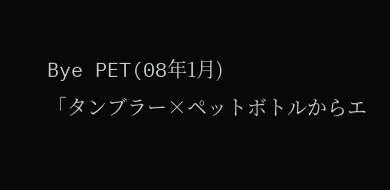Bye PET(08年1月)
「タンブラー×ペットボトルからエ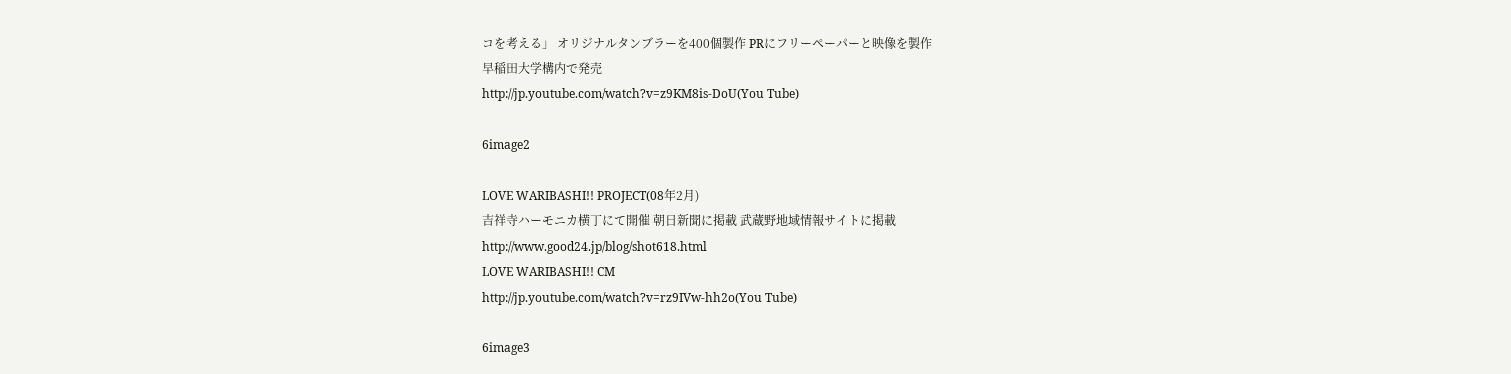コを考える」 オリジナルタンブラーを400個製作 PRにフリーペーパーと映像を製作
早稲田大学構内で発売
http://jp.youtube.com/watch?v=z9KM8is-DoU(You Tube)

6image2

LOVE WARIBASHI!! PROJECT(08年2月)
吉祥寺ハーモニカ横丁にて開催 朝日新聞に掲載 武蔵野地域情報サイトに掲載
http://www.good24.jp/blog/shot618.html
LOVE WARIBASHI!! CM
http://jp.youtube.com/watch?v=rz9IVw-hh2o(You Tube)

6image3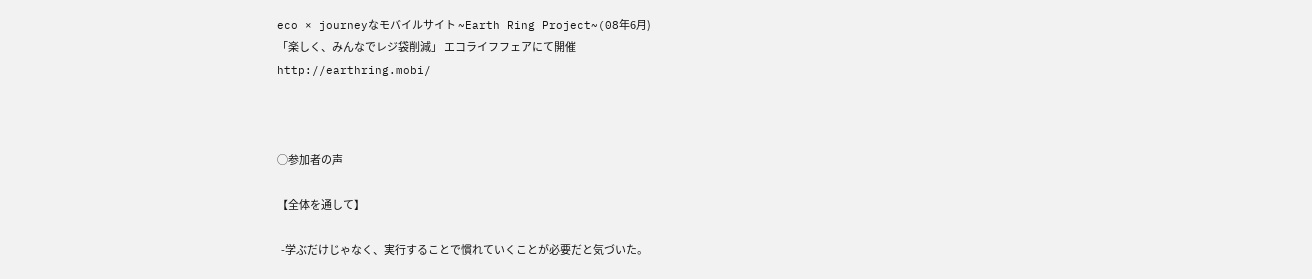eco × journeyなモバイルサイト ~Earth Ring Project~(08年6月)
「楽しく、みんなでレジ袋削減」 エコライフフェアにて開催
http://earthring.mobi/



◯参加者の声

【全体を通して】

  -学ぶだけじゃなく、実行することで慣れていくことが必要だと気づいた。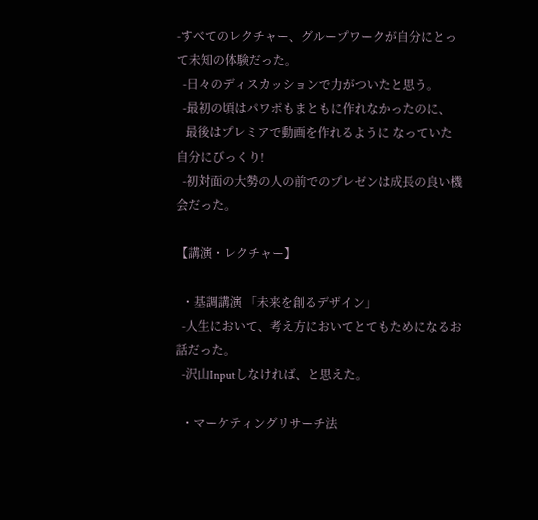-すべてのレクチャー、グループワークが自分にとって未知の体験だった。
  -日々のディスカッションで力がついたと思う。
  -最初の頃はパワポもまともに作れなかったのに、
   最後はプレミアで動画を作れるように なっていた自分にびっくり!
  -初対面の大勢の人の前でのプレゼンは成長の良い機会だった。

【講演・レクチャー】

  ・基調講演 「未来を創るデザイン」
  -人生において、考え方においてとてもためになるお話だった。
  -沢山Inputしなければ、と思えた。

  ・マーケティングリサーチ法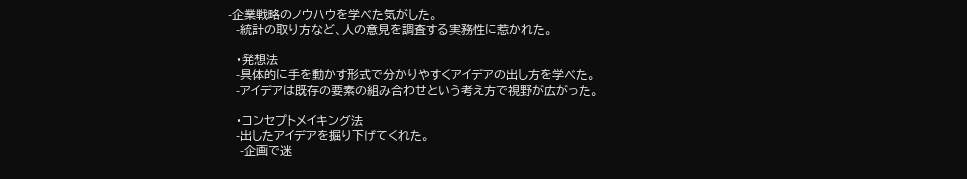-企業戦略のノウハウを学べた気がした。
  -統計の取り方など、人の意見を調査する実務性に惹かれた。

  ・発想法
  -具体的に手を動かす形式で分かりやすくアイデアの出し方を学べた。
  -アイデアは既存の要素の組み合わせという考え方で視野が広がった。

  ・コンセプトメイキング法
  -出したアイデアを掘り下げてくれた。
   -企画で迷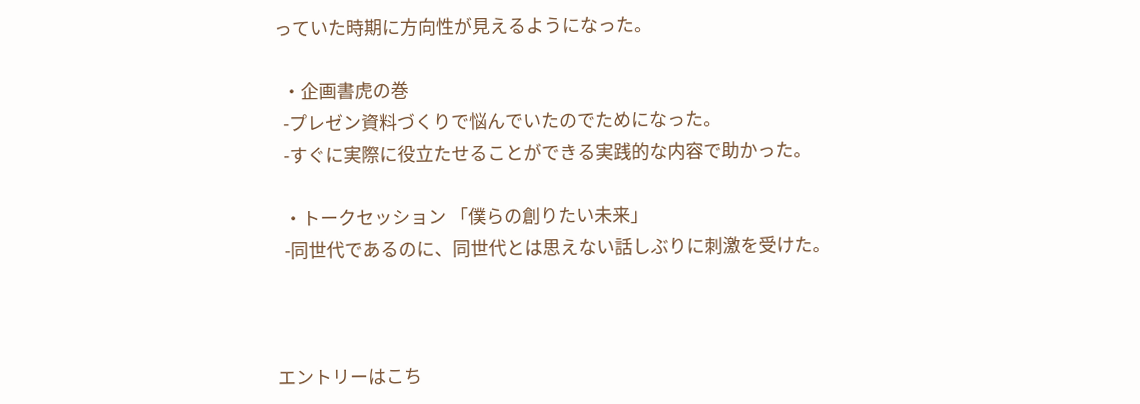っていた時期に方向性が見えるようになった。

  ・企画書虎の巻
  -プレゼン資料づくりで悩んでいたのでためになった。
  -すぐに実際に役立たせることができる実践的な内容で助かった。

  ・トークセッション 「僕らの創りたい未来」
  -同世代であるのに、同世代とは思えない話しぶりに刺激を受けた。



エントリーはこち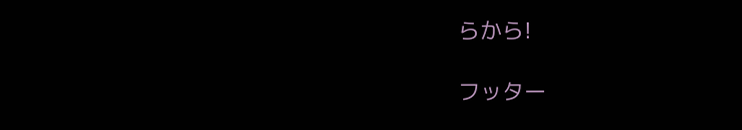らから!

フッター